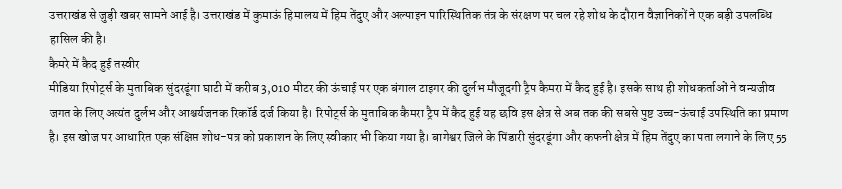उत्तराखंड से जुड़ी खबर सामने आई है। उत्तराखंड में कुमाऊं हिमालय में हिम तेंदुए और अल्पाइन पारिस्थितिक तंत्र के संरक्षण पर चल रहे शोध के दौरान वैज्ञानिकों ने एक बड़ी उपलब्धि हासिल की है।
कैमरे में कैद हुई तस्वीर
मीडिया रिपोर्ट्स के मुताबिक सुंदरढूंगा घाटी में करीब 3,010 मीटर की ऊंचाई पर एक बंगाल टाइगर की दुर्लभ मौजूदगी ट्रैप कैमरा में कैद हुई है। इसके साथ ही शोधकर्ताओं ने वन्यजीव जगत के लिए अत्यंत दुर्लभ और आश्चर्यजनक रिकॉर्ड दर्ज किया है। रिपोर्ट्स के मुताबिक कैमरा ट्रैप में कैद हुई यह छवि इस क्षेत्र से अब तक की सबसे पुष्ट उच्च-ऊंचाई उपस्थिति का प्रमाण है। इस खोज पर आधारित एक संक्षिप्त शोध-पत्र को प्रकाशन के लिए स्वीकार भी किया गया है। बागेश्वर जिले के पिंडारी सुंदरढूंगा और कफनी क्षेत्र में हिम तेंदुए का पता लगाने के लिए 55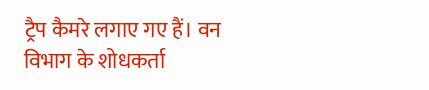ट्रैप कैमरे लगाए गए हैं। वन विभाग के शोधकर्ता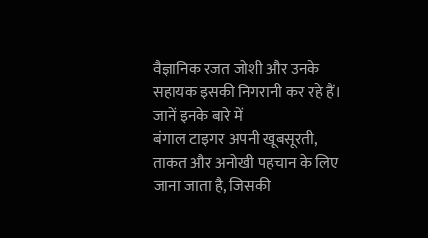वैज्ञानिक रजत जोशी और उनके सहायक इसकी निगरानी कर रहे हैं।
जानें इनके बारे में
बंगाल टाइगर अपनी खूबसूरती, ताकत और अनोखी पहचान के लिए जाना जाता है, जिसकी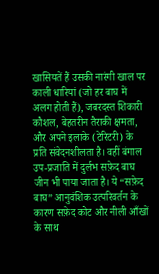खासियतें हैं उसकी नारंगी खाल पर काली धारियां (जो हर बाघ में अलग होती हैं), जबरदस्त शिकारी कौशल, बेहतरीन तैराकी क्षमता, और अपने इलाके (टेरिटरी) के प्रति संवेदनशीलता है। वहीं बंगाल उप-प्रजाति में दुर्लभ सफ़ेद बाघ जीन भी पाया जाता है। ये “सफ़ेद बाघ” आनुवंशिक उत्परिवर्तन के कारण सफ़ेद कोट और नीली आँखों के साथ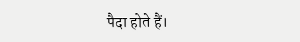पैदा होते हैं।